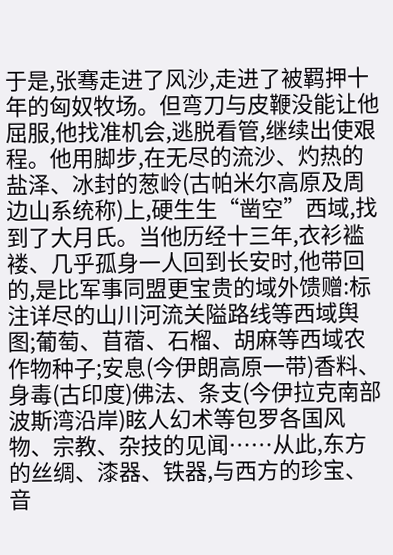于是,张骞走进了风沙,走进了被羁押十年的匈奴牧场。但弯刀与皮鞭没能让他屈服,他找准机会,逃脱看管,继续出使艰程。他用脚步,在无尽的流沙、灼热的盐泽、冰封的葱岭(古帕米尔高原及周边山系统称)上,硬生生“凿空”西域,找到了大月氏。当他历经十三年,衣衫褴褛、几乎孤身一人回到长安时,他带回的,是比军事同盟更宝贵的域外馈赠:标注详尽的山川河流关隘路线等西域舆图;葡萄、苜蓿、石榴、胡麻等西域农作物种子;安息(今伊朗高原一带)香料、身毒(古印度)佛法、条支(今伊拉克南部波斯湾沿岸)眩人幻术等包罗各国风物、宗教、杂技的见闻……从此,东方的丝绸、漆器、铁器,与西方的珍宝、音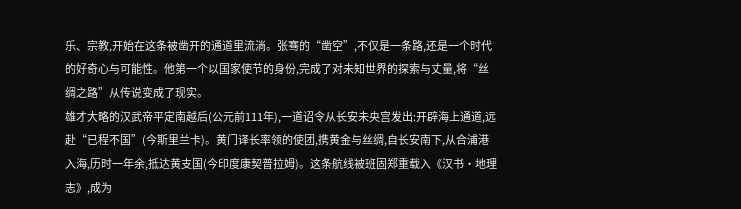乐、宗教,开始在这条被凿开的通道里流淌。张骞的“凿空”,不仅是一条路,还是一个时代的好奇心与可能性。他第一个以国家使节的身份,完成了对未知世界的探索与丈量,将“丝绸之路”从传说变成了现实。
雄才大略的汉武帝平定南越后(公元前111年),一道诏令从长安未央宫发出:开辟海上通道,远赴“已程不国”(今斯里兰卡)。黄门译长率领的使团,携黄金与丝绸,自长安南下,从合浦港入海,历时一年余,抵达黄支国(今印度康契普拉姆)。这条航线被班固郑重载入《汉书·地理志》,成为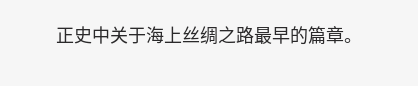正史中关于海上丝绸之路最早的篇章。